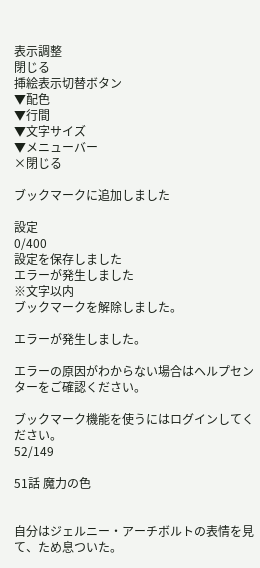表示調整
閉じる
挿絵表示切替ボタン
▼配色
▼行間
▼文字サイズ
▼メニューバー
×閉じる

ブックマークに追加しました

設定
0/400
設定を保存しました
エラーが発生しました
※文字以内
ブックマークを解除しました。

エラーが発生しました。

エラーの原因がわからない場合はヘルプセンターをご確認ください。

ブックマーク機能を使うにはログインしてください。
52/149

51話 魔力の色


自分はジェルニー・アーチボルトの表情を見て、ため息ついた。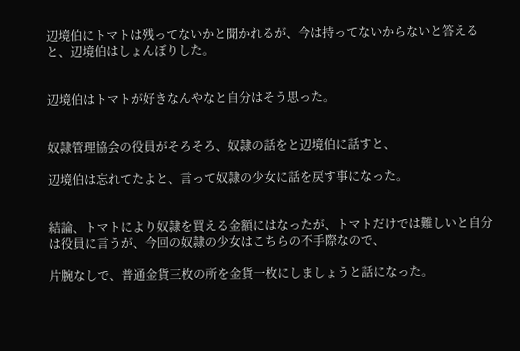辺境伯にトマトは残ってないかと聞かれるが、今は持ってないからないと答えると、辺境伯はしょんぼりした。


辺境伯はトマトが好きなんやなと自分はそう思った。


奴隷管理協会の役員がそろそろ、奴隷の話をと辺境伯に話すと、

辺境伯は忘れてたよと、言って奴隷の少女に話を戻す事になった。


結論、トマトにより奴隷を買える金額にはなったが、トマトだけでは難しいと自分は役員に言うが、今回の奴隷の少女はこちらの不手際なので、

片腕なしで、普通金貨三枚の所を金貨一枚にしましょうと話になった。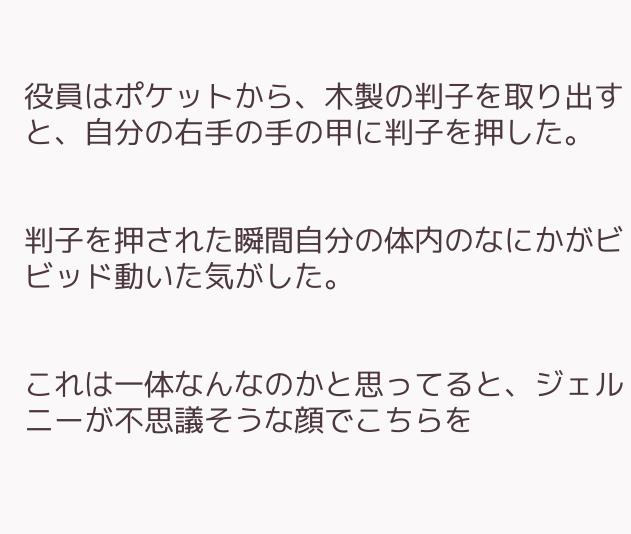役員はポケットから、木製の判子を取り出すと、自分の右手の手の甲に判子を押した。


判子を押された瞬間自分の体内のなにかがビビッド動いた気がした。


これは一体なんなのかと思ってると、ジェルニーが不思議そうな顔でこちらを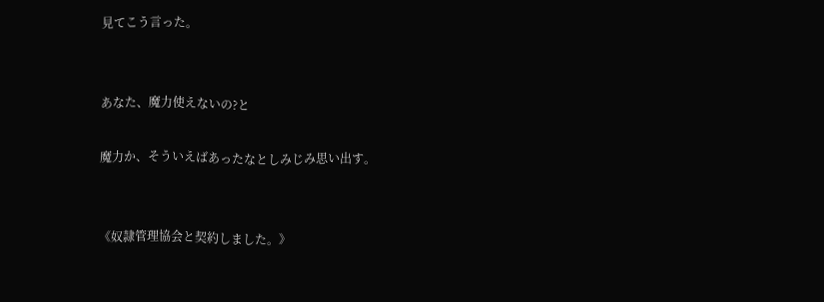見てこう言った。


あなた、魔力使えないの?と

魔力か、そういえばあったなとしみじみ思い出す。


《奴隷管理協会と契約しました。》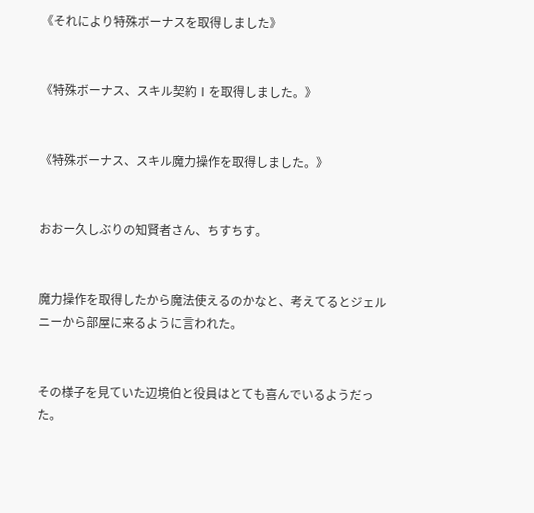《それにより特殊ボーナスを取得しました》


《特殊ボーナス、スキル契約Ⅰを取得しました。》


《特殊ボーナス、スキル魔力操作を取得しました。》


おおー久しぶりの知賢者さん、ちすちす。


魔力操作を取得したから魔法使えるのかなと、考えてるとジェルニーから部屋に来るように言われた。


その様子を見ていた辺境伯と役員はとても喜んでいるようだった。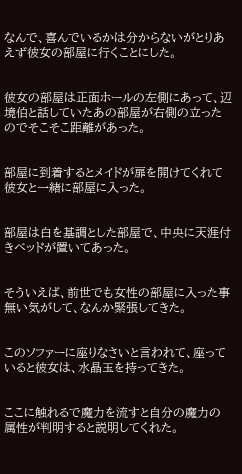なんで、喜んでいるかは分からないがとりあえず彼女の部屋に行くことにした。


彼女の部屋は正面ホールの左側にあって、辺境伯と話していたあの部屋が右側の立ったのでそこそこ距離があった。


部屋に到着するとメイドが扉を開けてくれて彼女と一緒に部屋に入った。


部屋は白を基調とした部屋で、中央に天涯付きベッドが置いてあった。


そういえば、前世でも女性の部屋に入った事無い気がして、なんか緊張してきた。


このソファーに座りなさいと言われて、座っていると彼女は、水晶玉を持ってきた。


ここに触れるで魔力を流すと自分の魔力の属性が判明すると説明してくれた。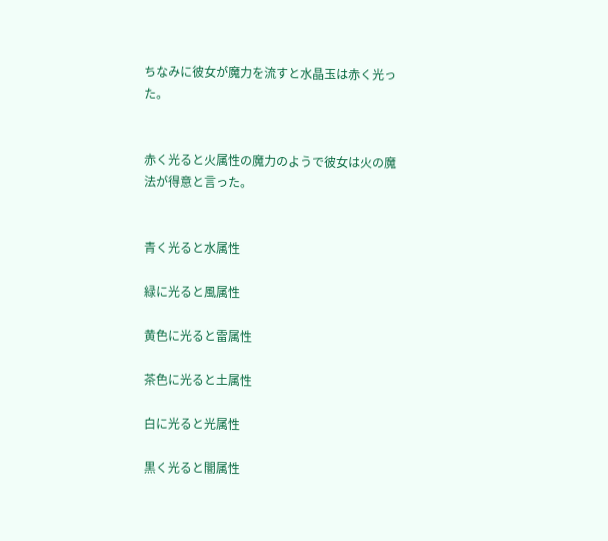ちなみに彼女が魔力を流すと水晶玉は赤く光った。


赤く光ると火属性の魔力のようで彼女は火の魔法が得意と言った。


青く光ると水属性

緑に光ると風属性

黄色に光ると雷属性

茶色に光ると土属性

白に光ると光属性

黒く光ると闇属性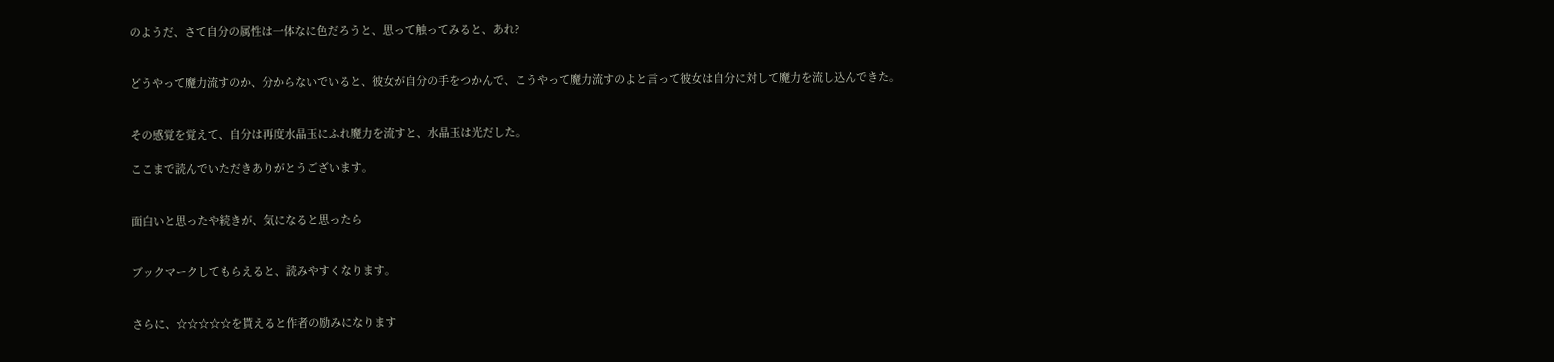のようだ、さて自分の属性は一体なに色だろうと、思って触ってみると、あれ?


どうやって魔力流すのか、分からないでいると、彼女が自分の手をつかんで、こうやって魔力流すのよと言って彼女は自分に対して魔力を流し込んできた。


その感覚を覚えて、自分は再度水晶玉にふれ魔力を流すと、水晶玉は光だした。

ここまで読んでいただきありがとうございます。


面白いと思ったや続きが、気になると思ったら


ブックマークしてもらえると、読みやすくなります。


さらに、☆☆☆☆☆を貰えると作者の励みになります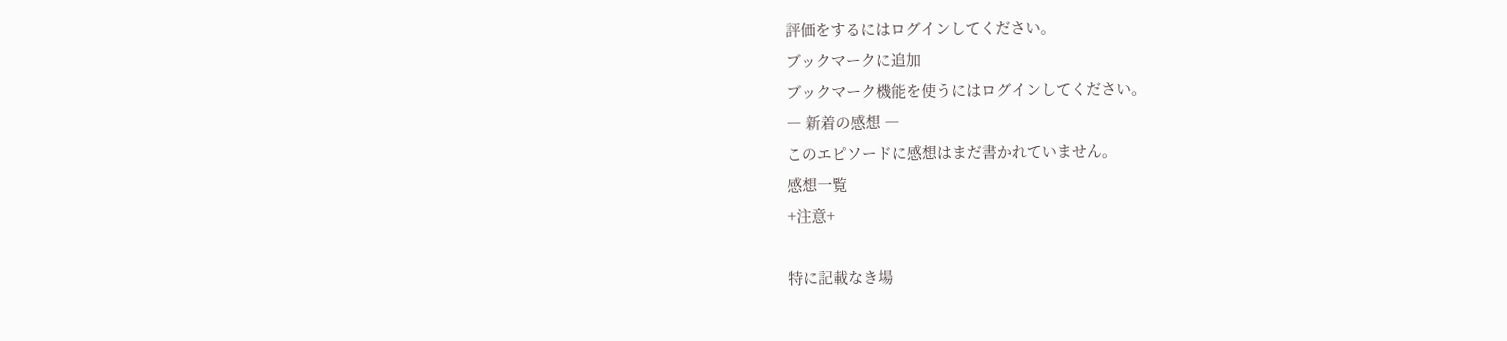評価をするにはログインしてください。
ブックマークに追加
ブックマーク機能を使うにはログインしてください。
― 新着の感想 ―
このエピソードに感想はまだ書かれていません。
感想一覧
+注意+

特に記載なき場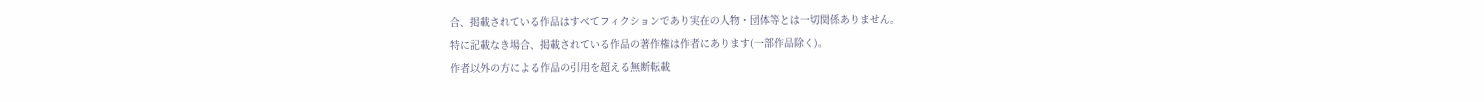合、掲載されている作品はすべてフィクションであり実在の人物・団体等とは一切関係ありません。
特に記載なき場合、掲載されている作品の著作権は作者にあります(一部作品除く)。
作者以外の方による作品の引用を超える無断転載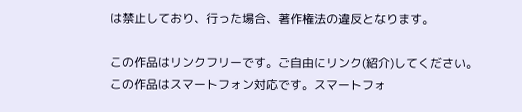は禁止しており、行った場合、著作権法の違反となります。

この作品はリンクフリーです。ご自由にリンク(紹介)してください。
この作品はスマートフォン対応です。スマートフォ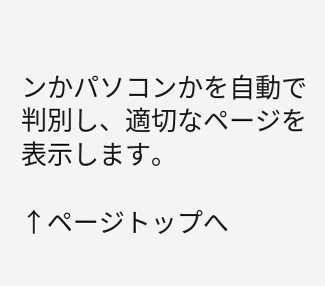ンかパソコンかを自動で判別し、適切なページを表示します。

↑ページトップへ